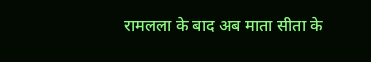रामलला के बाद अब माता सीता के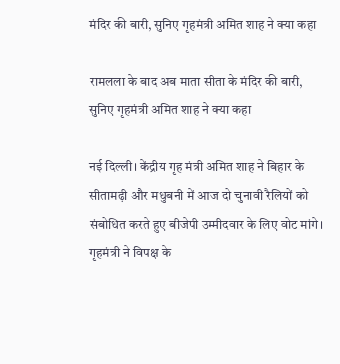मंदिर की बारी, सुनिए गृहमंत्री अमित शाह ने क्या कहा

रामलला के बाद अब माता सीता के मंदिर की बारी, सुनिए गृहमंत्री अमित शाह ने क्या कहा

नई दिल्ली। केंद्रीय गृह मंत्री अमित शाह ने बिहार के सीतामढ़ी और मधुबनी में आज दो चुनावी रैलियों को संबोधित करते हुए बीजेपी उम्मीदवार के लिए वोट मांगे। गृहमंत्री ने विपक्ष के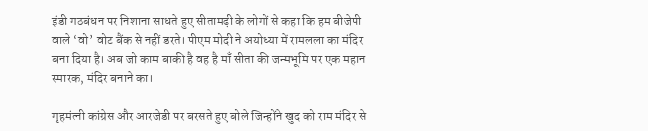इंडी गठबंधन पर निशाना साधते हुए सीतामढ़ी के लोगों से कहा कि हम बीजेपी वाले ‘वो’ वोट बैंक से नहीं डरते। पीएम मोदी ने अयोध्या में रामलला का मंदिर बना दिया है। अब जो काम बाकी है वह है माँ सीता की जन्मभूमि पर एक महान स्मारक, मंदिर बनाने का।

गृहमंत्नी कांग्रेस और आरजेडी पर बरसते हुए बोले जिन्होंने खुद को राम मंदिर से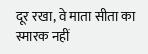दूर रखा, वे माता सीता का स्मारक नहीं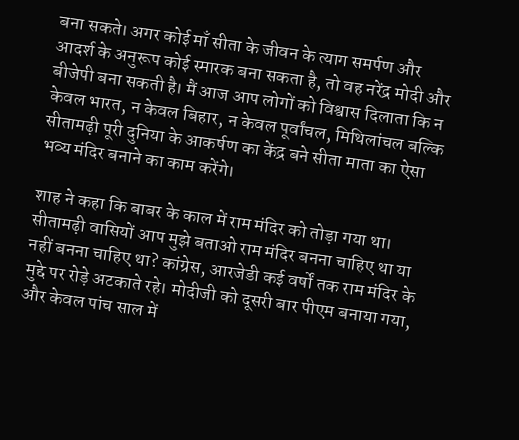बना सकते। अगर कोई माँ सीता के जीवन के त्याग समर्पण और आदर्श के अनुरूप कोई स्मारक बना सकता है, तो वह नरेंद्र मोदी और बीजेपी बना सकती है। मैं आज आप लोगों को विश्वास दिलाता कि न केवल भारत, न केवल बिहार, न केवल पूर्वांचल, मिथिलांचल बल्कि सीतामढ़ी पूरी दुनिया के आकर्षण का केंद्र बने सीता माता का ऐसा भव्य मंदिर बनाने का काम करेंगे।

शाह ने कहा कि बाबर के काल में राम मंदिर को तोड़ा गया था। सीतामढ़ी वासियों आप मुझे बताओ राम मंदिर बनना चाहिए था या नहीं बनना चाहिए था? कांग्रेस, आरजेडी कई वर्षों तक राम मंदिर के मुद्दे पर रोड़े अटकाते रहे। मोदीजी को दूसरी बार पीएम बनाया गया, और केवल पांच साल में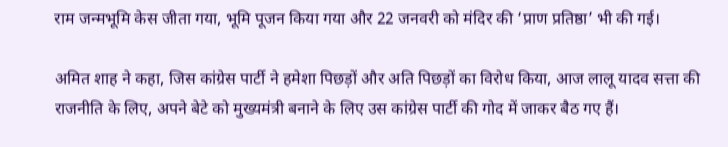राम जन्मभूमि केस जीता गया, भूमि पूजन किया गया और 22 जनवरी को मंदिर की ‘प्राण प्रतिष्ठा’ भी की गई।

अमित शाह ने कहा, जिस कांग्रेस पार्टी ने हमेशा पिछड़ों और अति पिछड़ों का विरोध किया, आज लालू यादव सत्ता की राजनीति के लिए, अपने बेटे को मुख्यमंत्री बनाने के लिए उस कांग्रेस पार्टी की गोद में जाकर बैठ गए हैं।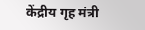केंद्रीय गृह मंत्री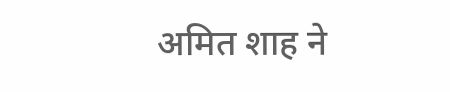अमित शाह ने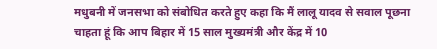मधुबनी में जनसभा को संबोधित करते हुए कहा कि मैं लालू यादव से सवाल पूछना चाहता हूं कि आप बिहार में 15 साल मुख्यमंत्री और केंद्र में 10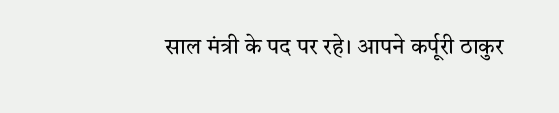साल मंत्री के पद पर रहे। आपने कर्पूरी ठाकुर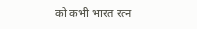को कभी भारत रत्न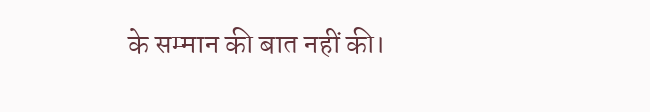के सम्मान की बात नहीं की।